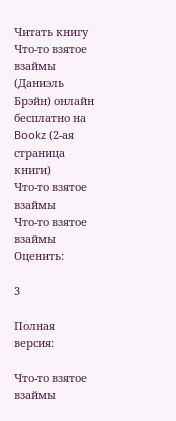Читать книгу Что-то взятое взаймы (Даниэль Брэйн) онлайн бесплатно на Bookz (2-ая страница книги)
Что-то взятое взаймы
Что-то взятое взаймы
Оценить:

3

Полная версия:

Что-то взятое взаймы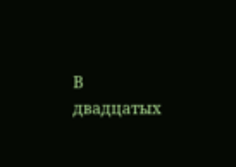В двадцатых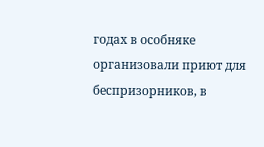годах в особняке организовали приют для беспризорников, в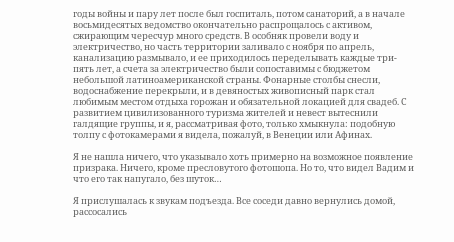годы войны и пару лет после был госпиталь, потом санаторий, а в начале восьмидесятых ведомство окончательно распрощалось с активом, сжирающим чересчур много средств. В особняк провели воду и электричество, но часть территории заливало с ноября по апрель, канализацию размывало, и ее приходилось переделывать каждые три-пять лет, а счета за электричество были сопоставимы с бюджетом небольшой латиноамериканской страны. Фонарные столбы снесли, водоснабжение перекрыли, и в девяностых живописный парк стал любимым местом отдыха горожан и обязательной локацией для свадеб. С развитием цивилизованного туризма жителей и невест вытеснили галдящие группы, и я, рассматривая фото, только хмыкнула: подобную толпу с фотокамерами я видела, пожалуй, в Венеции или Афинах.

Я не нашла ничего, что указывало хоть примерно на возможное появление призрака. Ничего, кроме пресловутого фотошопа. Но то, что видел Вадим и что его так напугало, без шуток…

Я прислушалась к звукам подъезда. Все соседи давно вернулись домой, рассосались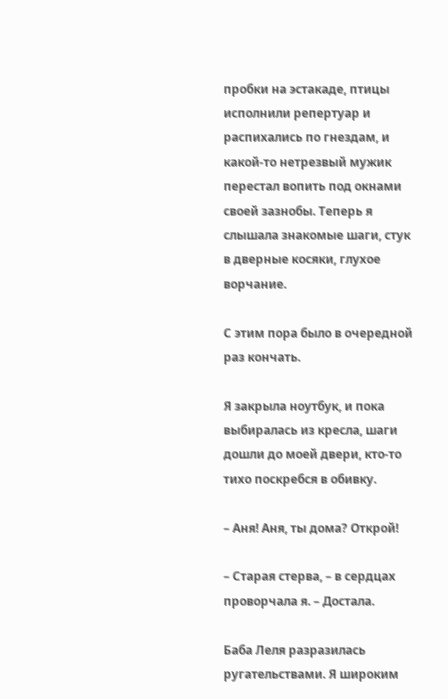пробки на эстакаде, птицы исполнили репертуар и распихались по гнездам, и какой-то нетрезвый мужик перестал вопить под окнами своей зазнобы. Теперь я слышала знакомые шаги, стук в дверные косяки, глухое ворчание.

С этим пора было в очередной раз кончать.

Я закрыла ноутбук, и пока выбиралась из кресла, шаги дошли до моей двери, кто-то тихо поскребся в обивку.

– Аня! Аня, ты дома? Открой!

– Старая стерва, – в сердцах проворчала я. – Достала.

Баба Леля разразилась ругательствами. Я широким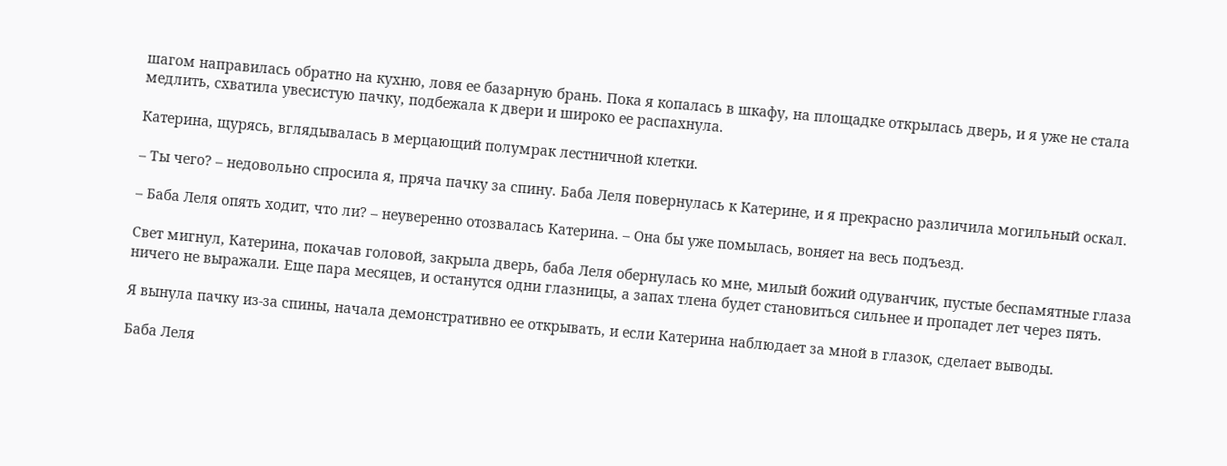шагом направилась обратно на кухню, ловя ее базарную брань. Пока я копалась в шкафу, на площадке открылась дверь, и я уже не стала медлить, схватила увесистую пачку, подбежала к двери и широко ее распахнула.

Катерина, щурясь, вглядывалась в мерцающий полумрак лестничной клетки.

– Ты чего? – недовольно спросила я, пряча пачку за спину. Баба Леля повернулась к Катерине, и я прекрасно различила могильный оскал.

– Баба Леля опять ходит, что ли? – неуверенно отозвалась Катерина. – Она бы уже помылась, воняет на весь подъезд.

Свет мигнул, Катерина, покачав головой, закрыла дверь, баба Леля обернулась ко мне, милый божий одуванчик, пустые беспамятные глаза ничего не выражали. Еще пара месяцев, и останутся одни глазницы, а запах тлена будет становиться сильнее и пропадет лет через пять.

Я вынула пачку из-за спины, начала демонстративно ее открывать, и если Катерина наблюдает за мной в глазок, сделает выводы.

Баба Леля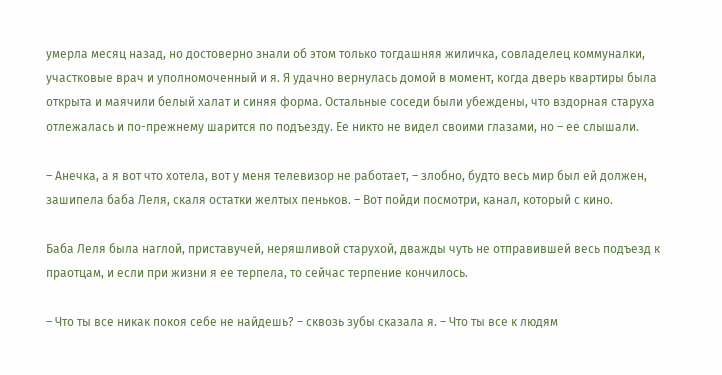умерла месяц назад, но достоверно знали об этом только тогдашняя жиличка, совладелец коммуналки, участковые врач и уполномоченный и я. Я удачно вернулась домой в момент, когда дверь квартиры была открыта и маячили белый халат и синяя форма. Остальные соседи были убеждены, что вздорная старуха отлежалась и по-прежнему шарится по подъезду. Ее никто не видел своими глазами, но – ее слышали.

– Анечка, а я вот что хотела, вот у меня телевизор не работает, – злобно, будто весь мир был ей должен, зашипела баба Леля, скаля остатки желтых пеньков. – Вот пойди посмотри, канал, который с кино.

Баба Леля была наглой, приставучей, неряшливой старухой, дважды чуть не отправившей весь подъезд к праотцам, и если при жизни я ее терпела, то сейчас терпение кончилось.

– Что ты все никак покоя себе не найдешь? – сквозь зубы сказала я. – Что ты все к людям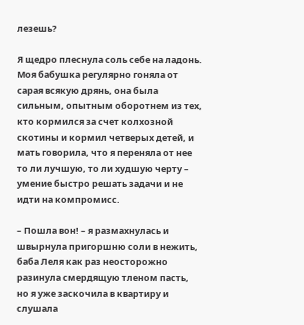лезешь?

Я щедро плеснула соль себе на ладонь. Моя бабушка регулярно гоняла от сарая всякую дрянь, она была сильным, опытным оборотнем из тех, кто кормился за счет колхозной скотины и кормил четверых детей, и мать говорила, что я переняла от нее то ли лучшую, то ли худшую черту – умение быстро решать задачи и не идти на компромисс.

– Пошла вон! – я размахнулась и швырнула пригоршню соли в нежить, баба Леля как раз неосторожно разинула смердящую тленом пасть, но я уже заскочила в квартиру и слушала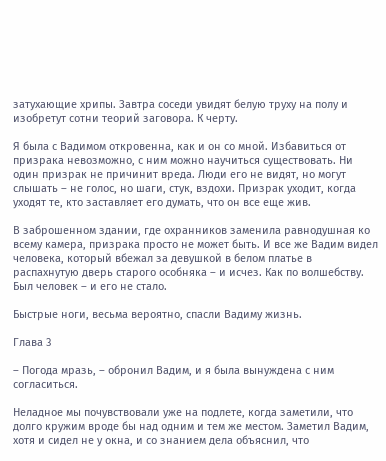затухающие хрипы. Завтра соседи увидят белую труху на полу и изобретут сотни теорий заговора. К черту.

Я была с Вадимом откровенна, как и он со мной. Избавиться от призрака невозможно, с ним можно научиться существовать. Ни один призрак не причинит вреда. Люди его не видят, но могут слышать – не голос, но шаги, стук, вздохи. Призрак уходит, когда уходят те, кто заставляет его думать, что он все еще жив.

В заброшенном здании, где охранников заменила равнодушная ко всему камера, призрака просто не может быть. И все же Вадим видел человека, который вбежал за девушкой в белом платье в распахнутую дверь старого особняка – и исчез. Как по волшебству. Был человек – и его не стало.

Быстрые ноги, весьма вероятно, спасли Вадиму жизнь.

Глава 3

– Погода мразь, – обронил Вадим, и я была вынуждена с ним согласиться.

Неладное мы почувствовали уже на подлете, когда заметили, что долго кружим вроде бы над одним и тем же местом. Заметил Вадим, хотя и сидел не у окна, и со знанием дела объяснил, что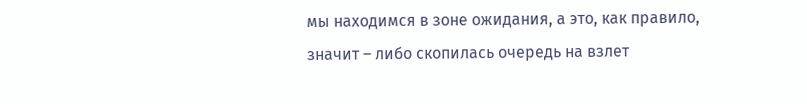мы находимся в зоне ожидания, а это, как правило, значит – либо скопилась очередь на взлет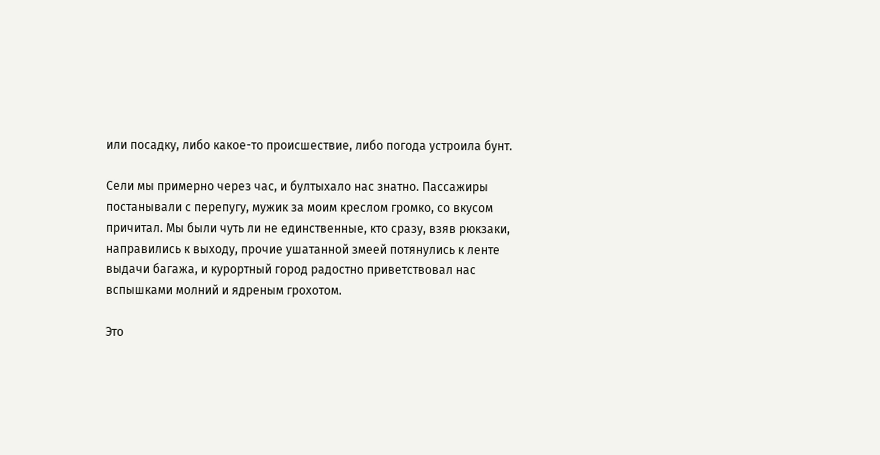или посадку, либо какое-то происшествие, либо погода устроила бунт.

Сели мы примерно через час, и бултыхало нас знатно. Пассажиры постанывали с перепугу, мужик за моим креслом громко, со вкусом причитал. Мы были чуть ли не единственные, кто сразу, взяв рюкзаки, направились к выходу, прочие ушатанной змеей потянулись к ленте выдачи багажа, и курортный город радостно приветствовал нас вспышками молний и ядреным грохотом.

Это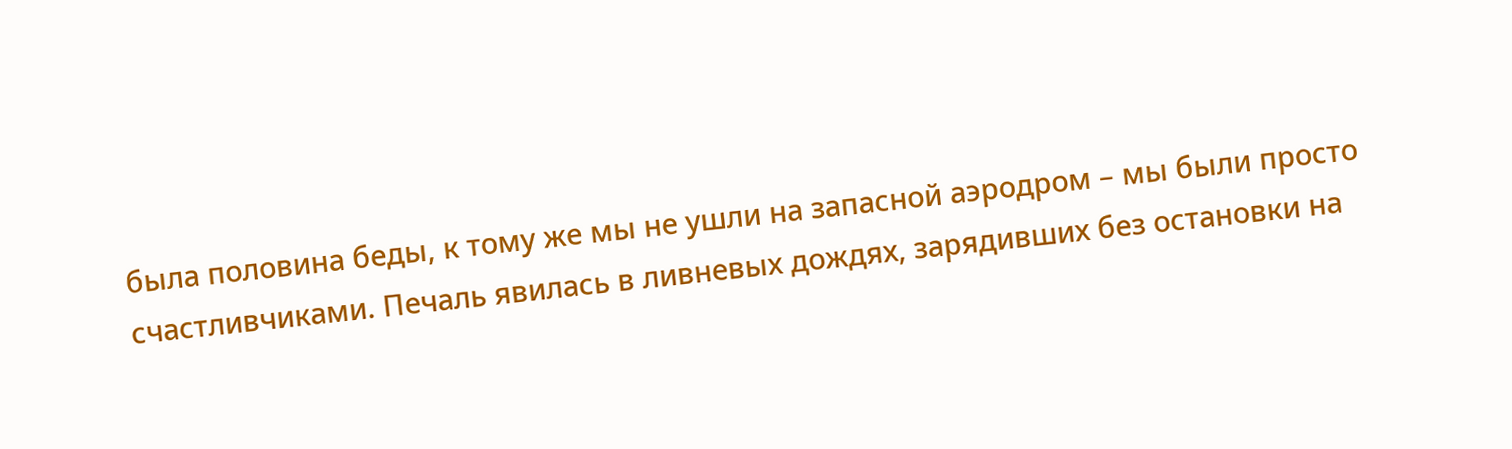была половина беды, к тому же мы не ушли на запасной аэродром – мы были просто счастливчиками. Печаль явилась в ливневых дождях, зарядивших без остановки на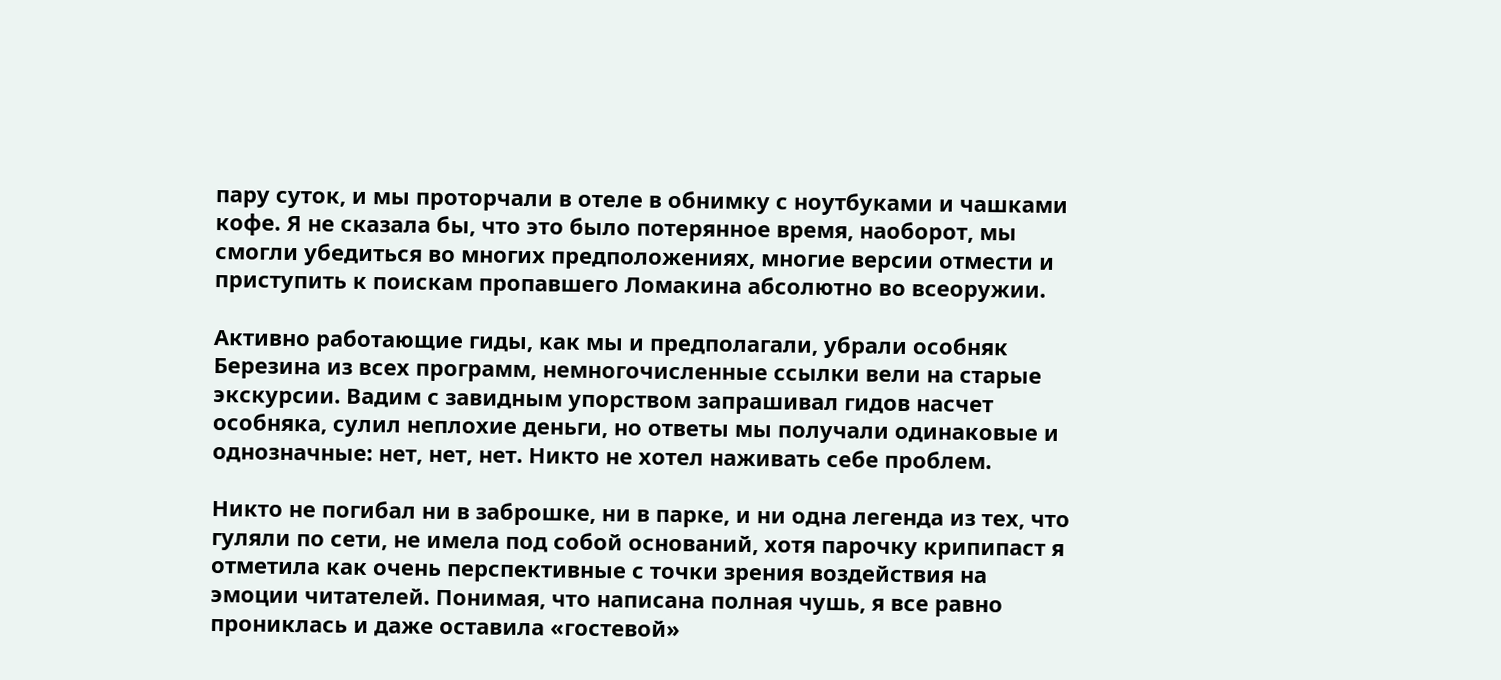пару суток, и мы проторчали в отеле в обнимку с ноутбуками и чашками кофе. Я не сказала бы, что это было потерянное время, наоборот, мы смогли убедиться во многих предположениях, многие версии отмести и приступить к поискам пропавшего Ломакина абсолютно во всеоружии.

Активно работающие гиды, как мы и предполагали, убрали особняк Березина из всех программ, немногочисленные ссылки вели на старые экскурсии. Вадим с завидным упорством запрашивал гидов насчет особняка, сулил неплохие деньги, но ответы мы получали одинаковые и однозначные: нет, нет, нет. Никто не хотел наживать себе проблем.

Никто не погибал ни в заброшке, ни в парке, и ни одна легенда из тех, что гуляли по сети, не имела под собой оснований, хотя парочку крипипаст я отметила как очень перспективные с точки зрения воздействия на эмоции читателей. Понимая, что написана полная чушь, я все равно прониклась и даже оставила «гостевой»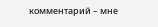комментарий – мне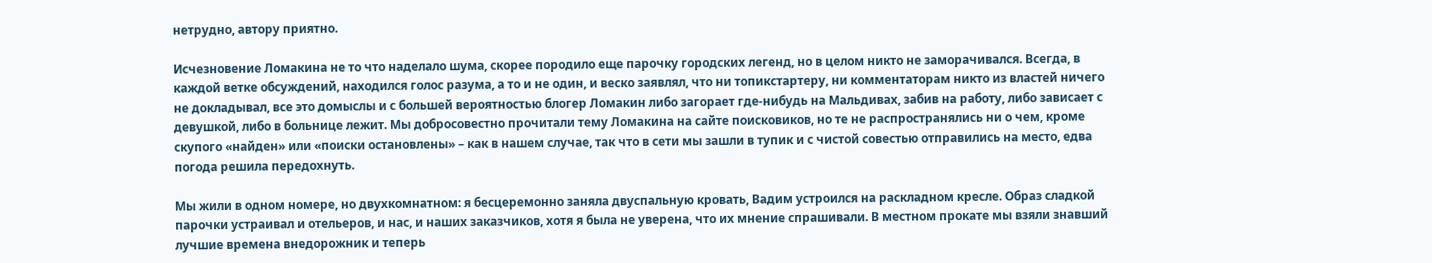нетрудно, автору приятно.

Исчезновение Ломакина не то что наделало шума, скорее породило еще парочку городских легенд, но в целом никто не заморачивался. Всегда, в каждой ветке обсуждений, находился голос разума, а то и не один, и веско заявлял, что ни топикстартеру, ни комментаторам никто из властей ничего не докладывал, все это домыслы и с большей вероятностью блогер Ломакин либо загорает где-нибудь на Мальдивах, забив на работу, либо зависает с девушкой, либо в больнице лежит. Мы добросовестно прочитали тему Ломакина на сайте поисковиков, но те не распространялись ни о чем, кроме скупого «найден» или «поиски остановлены» – как в нашем случае, так что в сети мы зашли в тупик и с чистой совестью отправились на место, едва погода решила передохнуть.

Мы жили в одном номере, но двухкомнатном: я бесцеремонно заняла двуспальную кровать, Вадим устроился на раскладном кресле. Образ сладкой парочки устраивал и отельеров, и нас, и наших заказчиков, хотя я была не уверена, что их мнение спрашивали. В местном прокате мы взяли знавший лучшие времена внедорожник и теперь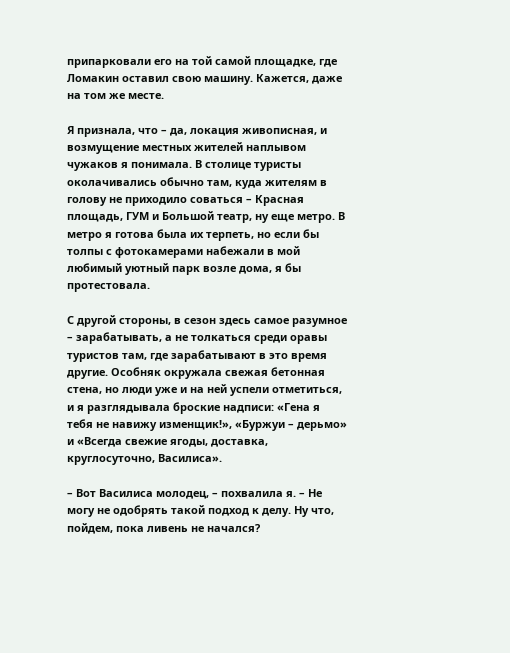припарковали его на той самой площадке, где Ломакин оставил свою машину. Кажется, даже на том же месте.

Я признала, что – да, локация живописная, и возмущение местных жителей наплывом чужаков я понимала. В столице туристы околачивались обычно там, куда жителям в голову не приходило соваться – Красная площадь, ГУМ и Большой театр, ну еще метро. В метро я готова была их терпеть, но если бы толпы с фотокамерами набежали в мой любимый уютный парк возле дома, я бы протестовала.

С другой стороны, в сезон здесь самое разумное – зарабатывать, а не толкаться среди оравы туристов там, где зарабатывают в это время другие. Особняк окружала свежая бетонная стена, но люди уже и на ней успели отметиться, и я разглядывала броские надписи: «Гена я тебя не навижу изменщик!», «Буржуи – дерьмо» и «Всегда свежие ягоды, доставка, круглосуточно, Василиса».

– Вот Василиса молодец, – похвалила я. – Не могу не одобрять такой подход к делу. Ну что, пойдем, пока ливень не начался?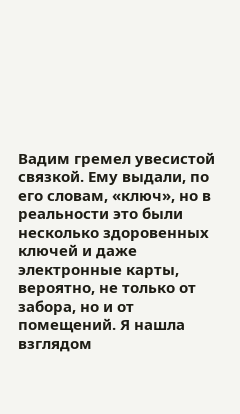Вадим гремел увесистой связкой. Ему выдали, по его словам, «ключ», но в реальности это были несколько здоровенных ключей и даже электронные карты, вероятно, не только от забора, но и от помещений. Я нашла взглядом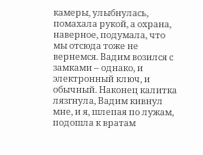камеры, улыбнулась, помахала рукой, а охрана, наверное, подумала, что мы отсюда тоже не вернемся. Вадим возился с замками – однако, и электронный ключ, и обычный. Наконец калитка лязгнула, Вадим кивнул мне, и я, шлепая по лужам, подошла к вратам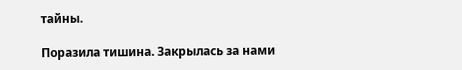тайны.

Поразила тишина. Закрылась за нами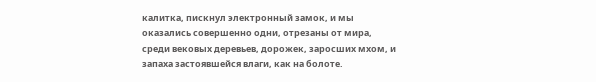калитка, пискнул электронный замок, и мы оказались совершенно одни, отрезаны от мира, среди вековых деревьев, дорожек, заросших мхом, и запаха застоявшейся влаги, как на болоте.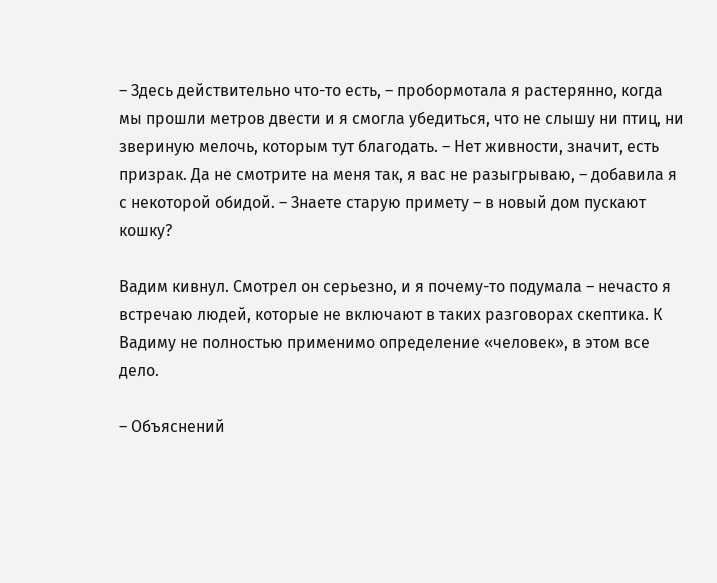– Здесь действительно что-то есть, – пробормотала я растерянно, когда мы прошли метров двести и я смогла убедиться, что не слышу ни птиц, ни звериную мелочь, которым тут благодать. – Нет живности, значит, есть призрак. Да не смотрите на меня так, я вас не разыгрываю, – добавила я с некоторой обидой. – Знаете старую примету – в новый дом пускают кошку?

Вадим кивнул. Смотрел он серьезно, и я почему-то подумала – нечасто я встречаю людей, которые не включают в таких разговорах скептика. К Вадиму не полностью применимо определение «человек», в этом все дело.

– Объяснений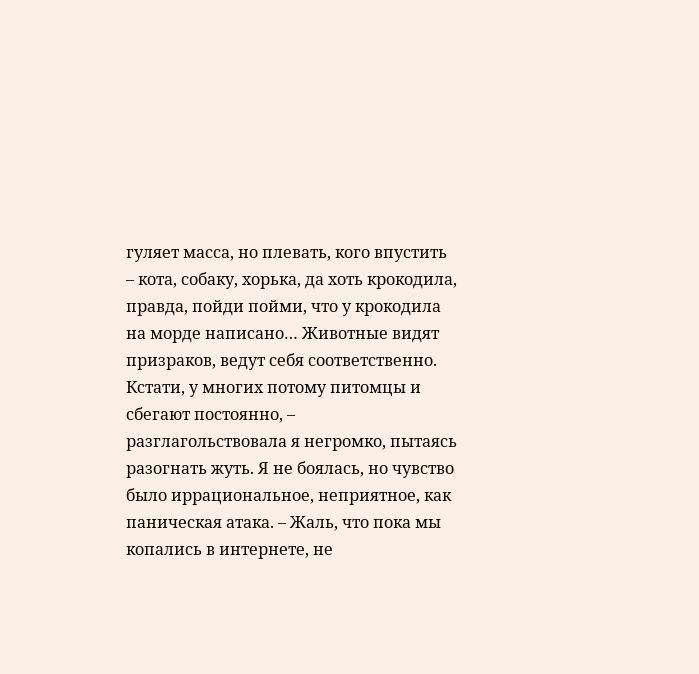гуляет масса, но плевать, кого впустить – кота, собаку, хорька, да хоть крокодила, правда, пойди пойми, что у крокодила на морде написано… Животные видят призраков, ведут себя соответственно. Кстати, у многих потому питомцы и сбегают постоянно, – разглагольствовала я негромко, пытаясь разогнать жуть. Я не боялась, но чувство было иррациональное, неприятное, как паническая атака. – Жаль, что пока мы копались в интернете, не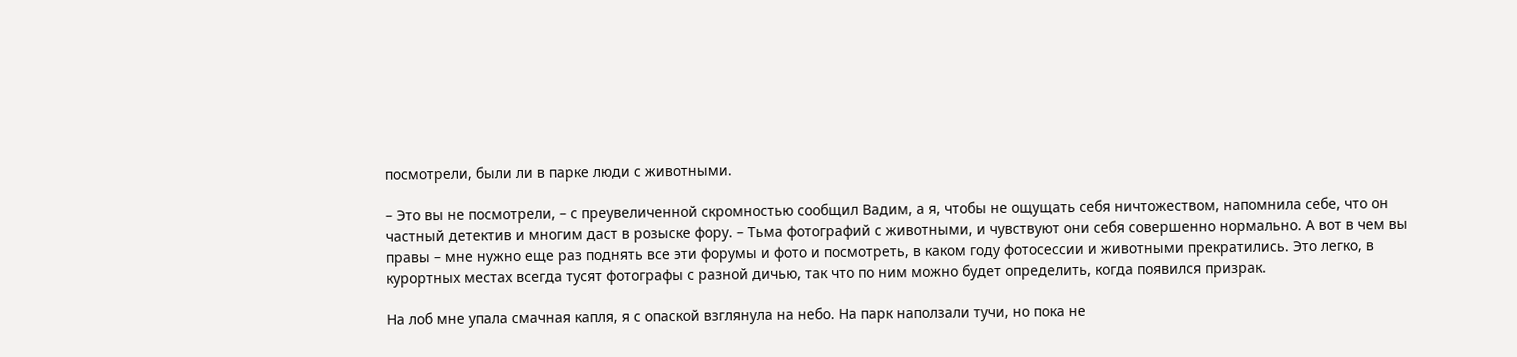посмотрели, были ли в парке люди с животными.

– Это вы не посмотрели, – с преувеличенной скромностью сообщил Вадим, а я, чтобы не ощущать себя ничтожеством, напомнила себе, что он частный детектив и многим даст в розыске фору. – Тьма фотографий с животными, и чувствуют они себя совершенно нормально. А вот в чем вы правы – мне нужно еще раз поднять все эти форумы и фото и посмотреть, в каком году фотосессии и животными прекратились. Это легко, в курортных местах всегда тусят фотографы с разной дичью, так что по ним можно будет определить, когда появился призрак.

На лоб мне упала смачная капля, я с опаской взглянула на небо. На парк наползали тучи, но пока не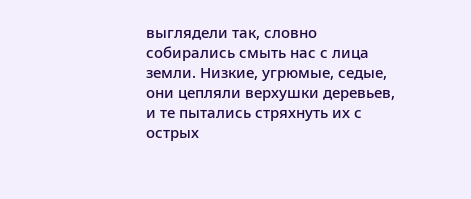выглядели так, словно собирались смыть нас с лица земли. Низкие, угрюмые, седые, они цепляли верхушки деревьев, и те пытались стряхнуть их с острых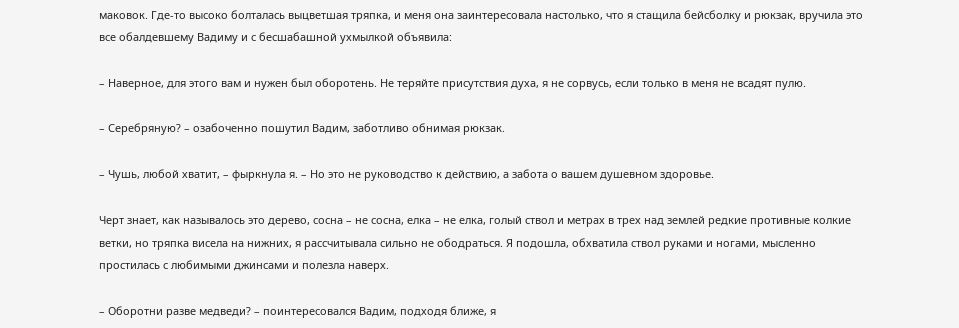маковок. Где-то высоко болталась выцветшая тряпка, и меня она заинтересовала настолько, что я стащила бейсболку и рюкзак, вручила это все обалдевшему Вадиму и с бесшабашной ухмылкой объявила:

– Наверное, для этого вам и нужен был оборотень. Не теряйте присутствия духа, я не сорвусь, если только в меня не всадят пулю.

– Серебряную? – озабоченно пошутил Вадим, заботливо обнимая рюкзак.

– Чушь, любой хватит, – фыркнула я. – Но это не руководство к действию, а забота о вашем душевном здоровье.

Черт знает, как называлось это дерево, сосна – не сосна, елка – не елка, голый ствол и метрах в трех над землей редкие противные колкие ветки, но тряпка висела на нижних, я рассчитывала сильно не ободраться. Я подошла, обхватила ствол руками и ногами, мысленно простилась с любимыми джинсами и полезла наверх.

– Оборотни разве медведи? – поинтересовался Вадим, подходя ближе, я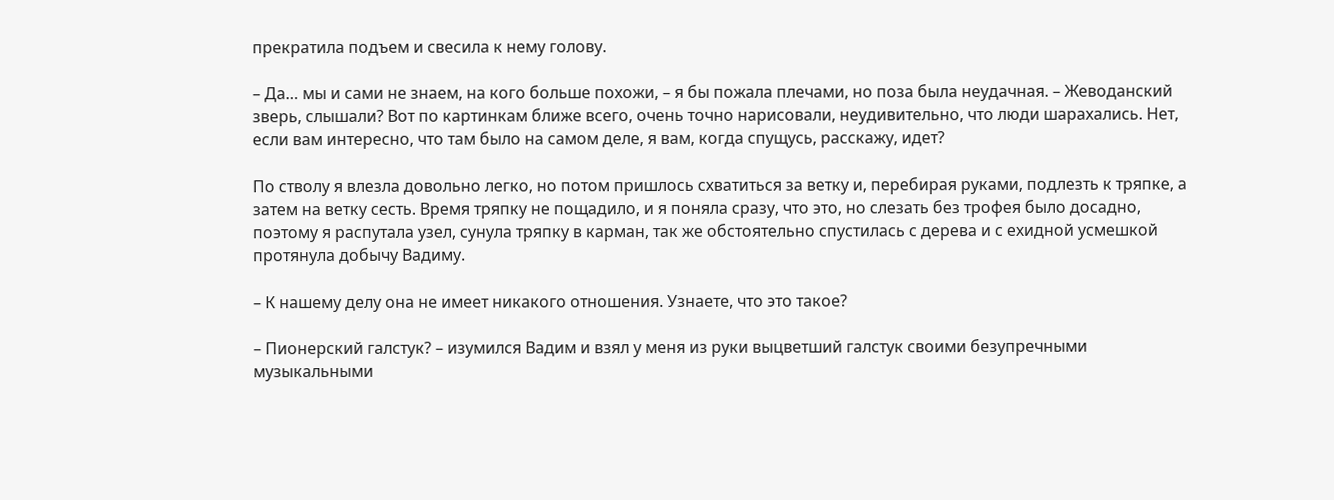прекратила подъем и свесила к нему голову.

– Да… мы и сами не знаем, на кого больше похожи, – я бы пожала плечами, но поза была неудачная. – Жеводанский зверь, слышали? Вот по картинкам ближе всего, очень точно нарисовали, неудивительно, что люди шарахались. Нет, если вам интересно, что там было на самом деле, я вам, когда спущусь, расскажу, идет?

По стволу я влезла довольно легко, но потом пришлось схватиться за ветку и, перебирая руками, подлезть к тряпке, а затем на ветку сесть. Время тряпку не пощадило, и я поняла сразу, что это, но слезать без трофея было досадно, поэтому я распутала узел, сунула тряпку в карман, так же обстоятельно спустилась с дерева и с ехидной усмешкой протянула добычу Вадиму.

– К нашему делу она не имеет никакого отношения. Узнаете, что это такое?

– Пионерский галстук? – изумился Вадим и взял у меня из руки выцветший галстук своими безупречными музыкальными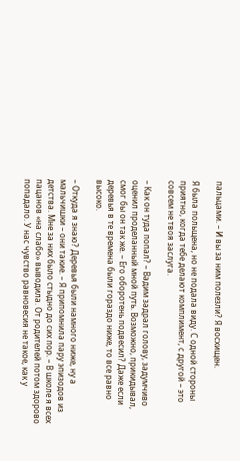пальцами. – И вы за ним полезли? Я восхищен.

Я была польщена, но не подала виду. С одной стороны приятно, когда тебе делают комплимент, с другой – это совсем не твоя заслуга.

– Как он туда попал? – Вадим задрал голову, задумчиво оценил проделанный мной путь. Возможно, прикидывал, смог бы он так же. – Его оборотень подвесил? Даже если деревья в те времена были гораздо ниже, то все равно высоко.

– Откуда я знаю? Деревья были намного ниже, ну а мальчишки – они такие. – Я припомнила пару эпизодов из детства. Мне за них было стыдно до сих пор. – В школе я всех пацанов «на слабо» выводила. От родителей потом здорово попадало. У нас чувство равновесия не такое, как у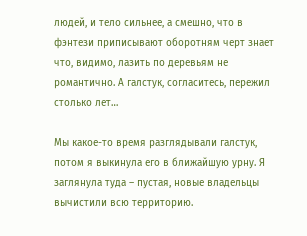людей, и тело сильнее, а смешно, что в фэнтези приписывают оборотням черт знает что, видимо, лазить по деревьям не романтично. А галстук, согласитесь, пережил столько лет…

Мы какое-то время разглядывали галстук, потом я выкинула его в ближайшую урну. Я заглянула туда – пустая, новые владельцы вычистили всю территорию.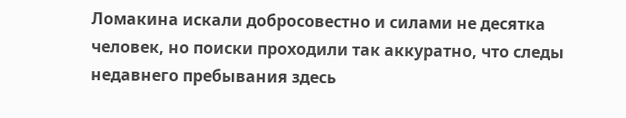Ломакина искали добросовестно и силами не десятка человек, но поиски проходили так аккуратно, что следы недавнего пребывания здесь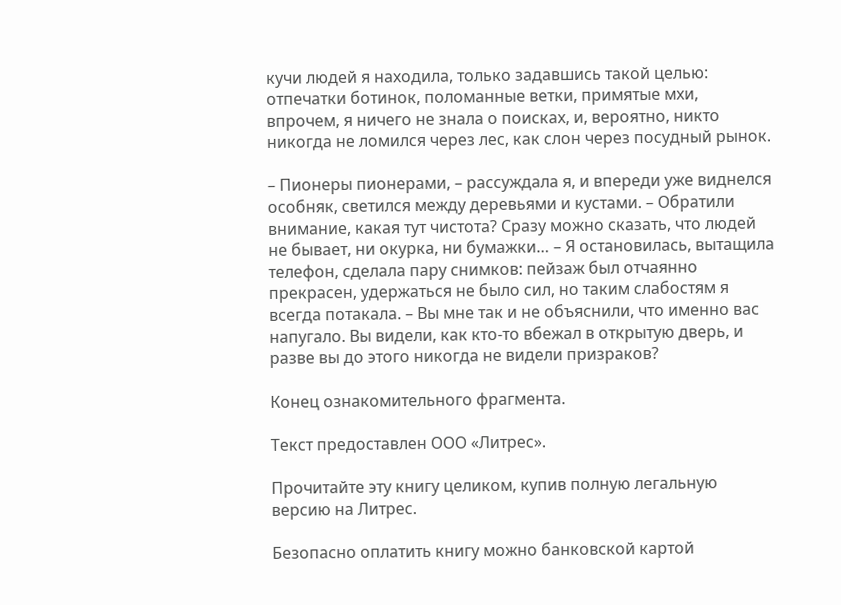кучи людей я находила, только задавшись такой целью: отпечатки ботинок, поломанные ветки, примятые мхи, впрочем, я ничего не знала о поисках, и, вероятно, никто никогда не ломился через лес, как слон через посудный рынок.

– Пионеры пионерами, – рассуждала я, и впереди уже виднелся особняк, светился между деревьями и кустами. – Обратили внимание, какая тут чистота? Сразу можно сказать, что людей не бывает, ни окурка, ни бумажки… – Я остановилась, вытащила телефон, сделала пару снимков: пейзаж был отчаянно прекрасен, удержаться не было сил, но таким слабостям я всегда потакала. – Вы мне так и не объяснили, что именно вас напугало. Вы видели, как кто-то вбежал в открытую дверь, и разве вы до этого никогда не видели призраков?

Конец ознакомительного фрагмента.

Текст предоставлен ООО «Литрес».

Прочитайте эту книгу целиком, купив полную легальную версию на Литрес.

Безопасно оплатить книгу можно банковской картой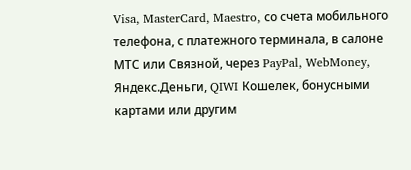Visa, MasterCard, Maestro, со счета мобильного телефона, с платежного терминала, в салоне МТС или Связной, через PayPal, WebMoney, Яндекс.Деньги, QIWI Кошелек, бонусными картами или другим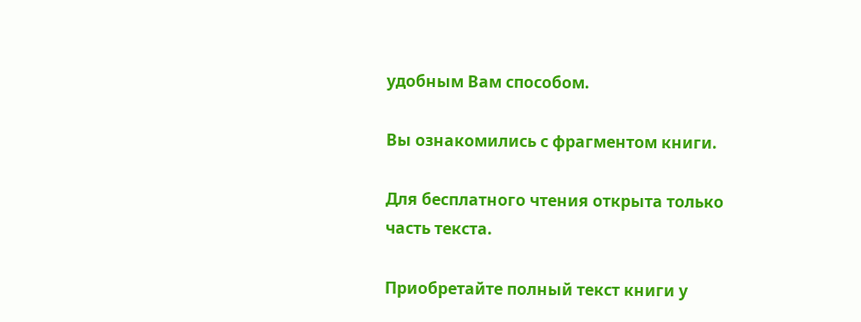удобным Вам способом.

Вы ознакомились с фрагментом книги.

Для бесплатного чтения открыта только часть текста.

Приобретайте полный текст книги у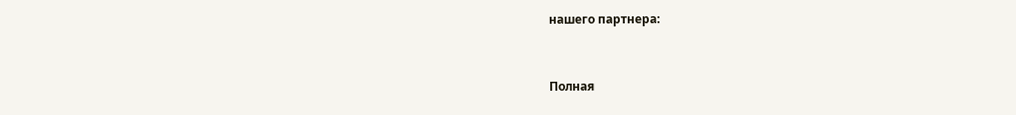нашего партнера:


Полная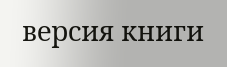версия книги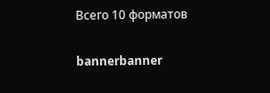Всего 10 форматов

bannerbanner